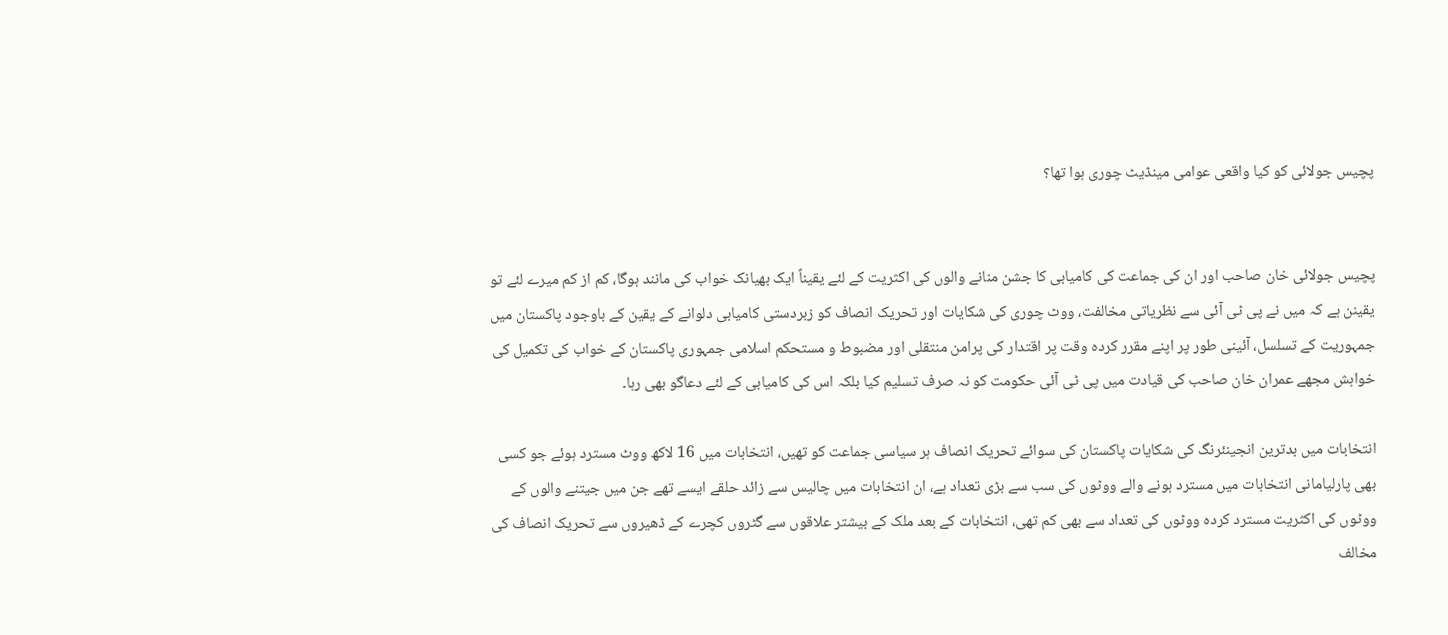پچیس جولائی کو کیا واقعی عوامی مینڈیٹ چوری ہوا تھا؟


پچیس جولائی خان صاحب اور ان کی جماعت کی کامیابی کا جشن منانے والوں کی اکثریت کے لئے یقیناً ایک بھیانک خواب کی مانند ہوگا، کم از کم میرے لئے تو یقینن ہے کہ میں نے پی ٹی آئی سے نظریاتی مخالفت، ووٹ چوری کی شکایات اور تحریک انصاف کو زبردستی کامیابی دلوانے کے یقین کے باوجود پاکستان میں جمہوریت کے تسلسل، آئینی طور پر اپنے مقرر کردہ وقت پر اقتدار کی پرامن منتقلی اور مضبوط و مستحکم اسلامی جمہوری پاکستان کے خواب کی تکمیل کی خواہش مجھے عمران خان صاحب کی قیادت میں پی ٹی آئی حکومت کو نہ صرف تسلیم کیا بلکہ اس کی کامیابی کے لئے دعاگو بھی رہا۔

انتخابات میں بدترین انجینئرنگ کی شکایات پاکستان کی سوائے تحریک انصاف ہر سیاسی جماعت کو تھیں، انتخابات میں 16 لاکھ ووٹ مسترد ہوئے جو کسی بھی پارلیامانی انتخابات میں مسترد ہونے والے ووٹوں کی سب سے بڑی تعداد ہے، ان انتخابات میں چالیس سے زائد حلقے ایسے تھے جن میں جیتنے والوں کے ووٹوں کی اکثریت مسترد کردہ ووٹوں کی تعداد سے بھی کم تھی، انتخابات کے بعد ملک کے بیشتر علاقوں سے گٹروں کچرے کے ڈھیروں سے تحریک انصاف کی مخالف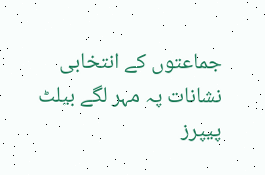جماعتوں کے انتخابی نشانات پہ مہر لگے بیلٹ پیپرز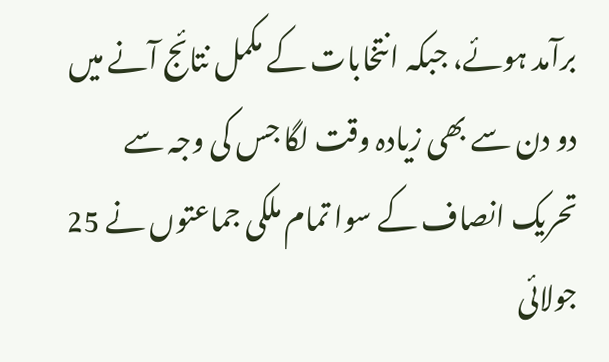برآمد ہوئے، جبکہ انتخابات کے مکمل نتائج آنے میں دو دن سے بھی زیادہ وقت لگا جس کی وجہ سے تحریک انصاف کے سوا تمام ملکی جماعتوں نے 25 جولائی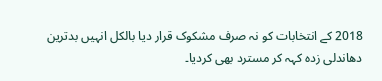2018 کے انتخابات کو نہ صرف مشکوک قرار دیا بالکل انہیں بدترین دھاندلی زدہ کہہ کر مسترد بھی کردیا۔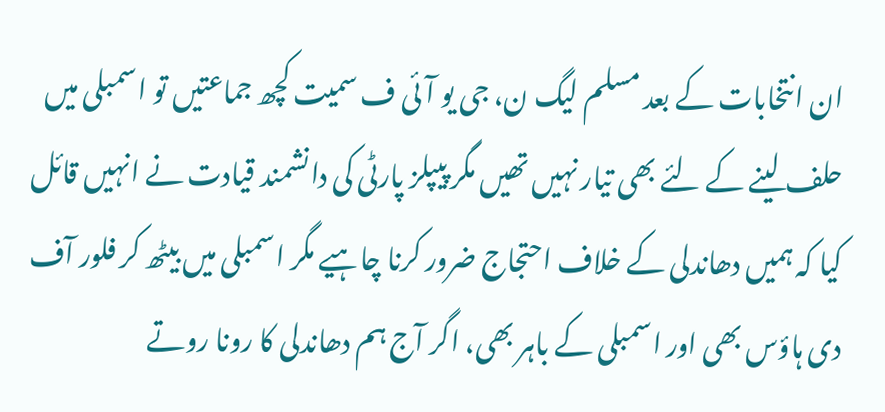ان انتخابات کے بعد مسلم لیگ ن، جی یو آئی ف سمیت کچھ جماعتیں تو اسمبلی میں حلف لینے کے لئے بھی تیار نہیں تھیں مگر پیپلز پارٹی کی دانشمند قیادت نے انہیں قائل کیا کہ ہمیں دھاندلی کے خلاف احتجاج ضرور کرنا چاہیے مگر اسمبلی میں بیٹھ کر فلور آف دی ہاؤس بھی اور اسمبلی کے باہر بھی، اگر آج ہم دھاندلی کا رونا روتے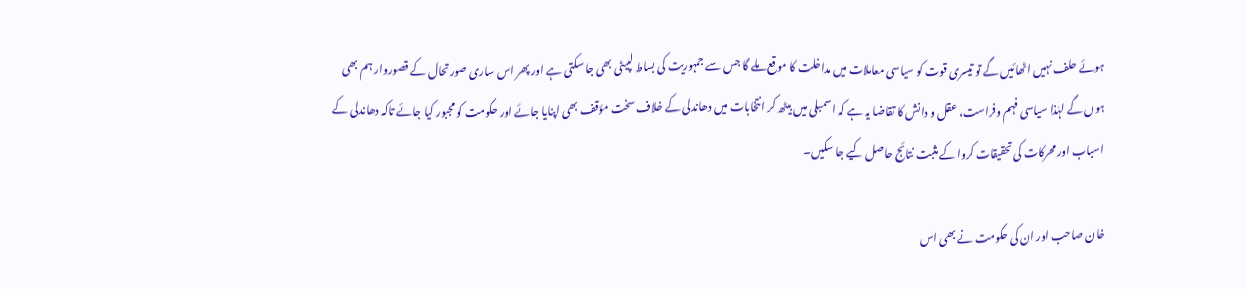ہوئے حلف نہیں اٹھائیں گے تو تیسری قوت کو سیاسی معاملات میں مداخلت کا موقع ملے گا جس سے جمہوریت کی بساط لپیٹی بھی جا سکتی ہے اور پھر اس ساری صورتحال کے قصوروار ہم بھی ہوں گے لہٰذا سیاسی فہم وفراست، عقل و دانش کا تقاضا یہ ہے کہ اسمبلی میں بیٹھ کر انتخابات میں دھاندلی کے خلاف سخت مؤقف بھی اپنایا جائے اور حکومت کو مجبور کیا جائے تاکہ دھاندلی کے اسباب اور محرکات کی تحقیقات کروا کے مثبت نتائج حاصل کیے جا سکیں۔

خان صاحب اور ان کی حکومت نے بھی اس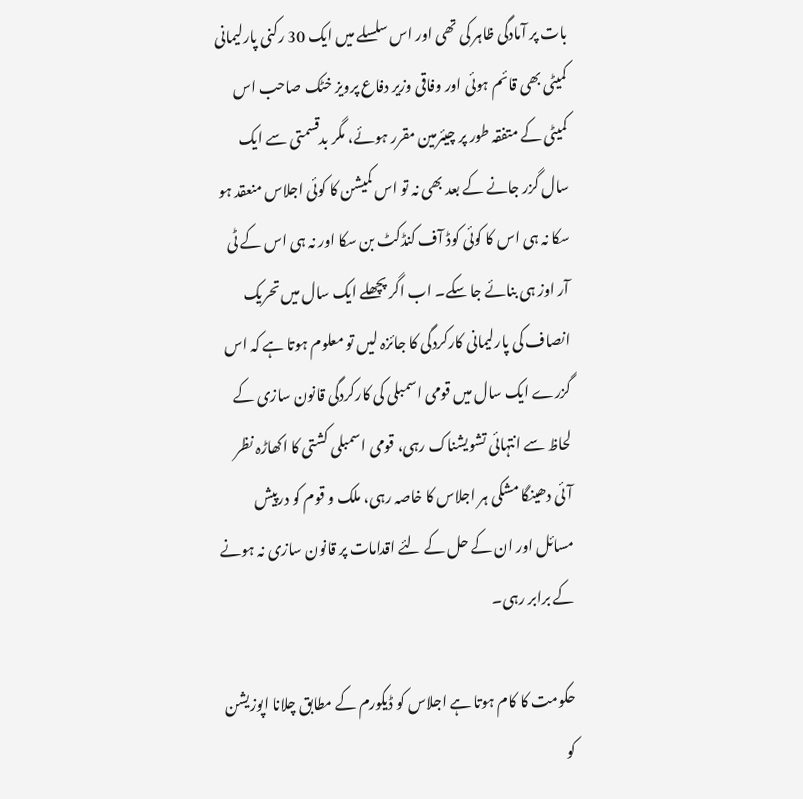بات پر آمادگی ظاہر کی تھی اور اس سلسلے میں ایک 30 رکنی پارلیمانی کمیٹی بھی قائم ہوئی اور وفاقی وزیر دفاع پرویز خٹک صاحب اس کمیٹی کے متفقہ طور پر چیئرمین مقرر ہوئے، مگر بدقسمتی سے ایک سال گزر جانے کے بعد بھی نہ تو اس کمیشن کا کوئی اجلاس منعقد ہو سکا نہ ہی اس کا کوئی کوڈ آف کنڈکٹ بن سکا اور نہ ہی اس کے ٹی آر اوز ہی بنائے جا سکے۔ اب اگر پچھلے ایک سال میں تحریک انصاف کی پارلیمانی کارکردگی کا جائزہ لیں تو معلوم ہوتا ہے کہ اس گزرے ایک سال میں قومی اسمبلی کی کارکردگی قانون سازی کے لحاظ سے انتہائی تشویشناک رہی، قومی اسمبلی کشتی کا اکھاڑہ نظر آئی دھینگا مشکی ہر اجلاس کا خاصہ رہی، ملک و قوم کو درپیش مسائل اور ان کے حل کے لئے اقدامات پر قانون سازی نہ ہونے کے برابر رہی۔

حکومت کا کام ہوتا ہے اجلاس کو ڈیکورم کے مطابق چلانا اپوزیشن کو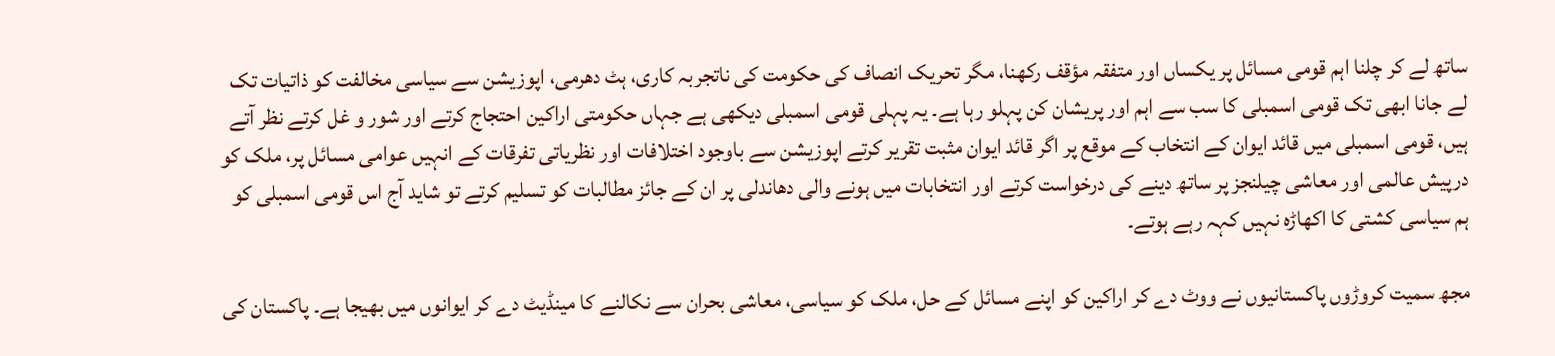ساتھ لے کر چلنا اہم قومی مسائل پر یکساں اور متفقہ مؤقف رکھنا، مگر تحریک انصاف کی حکومت کی ناتجربہ کاری، ہٹ دھرمی، اپوزیشن سے سیاسی مخالفت کو ذاتیات تک لے جانا ابھی تک قومی اسمبلی کا سب سے اہم اور پریشان کن پہلو رہا ہے۔ یہ پہلی قومی اسمبلی دیکھی ہے جہاں حکومتی اراکین احتجاج کرتے اور شور و غل کرتے نظر آتے ہیں، قومی اسمبلی میں قائد ایوان کے انتخاب کے موقع پر اگر قائد ایوان مثبت تقریر کرتے اپوزیشن سے باوجود اختلافات اور نظریاتی تفرقات کے انہیں عوامی مسائل پر، ملک کو درپیش عالمی اور معاشی چیلنجز پر ساتھ دینے کی درخواست کرتے اور انتخابات میں ہونے والی دھاندلی پر ان کے جائز مطالبات کو تسلیم کرتے تو شاید آج اس قومی اسمبلی کو ہم سیاسی کشتی کا اکھاڑہ نہیں کہہ رہے ہوتے۔

مجھ سمیت کروڑوں پاکستانیوں نے ووٹ دے کر اراکین کو اپنے مسائل کے حل، ملک کو سیاسی، معاشی بحران سے نکالنے کا مینڈیٹ دے کر ایوانوں میں بھیجا ہے۔ پاکستان کی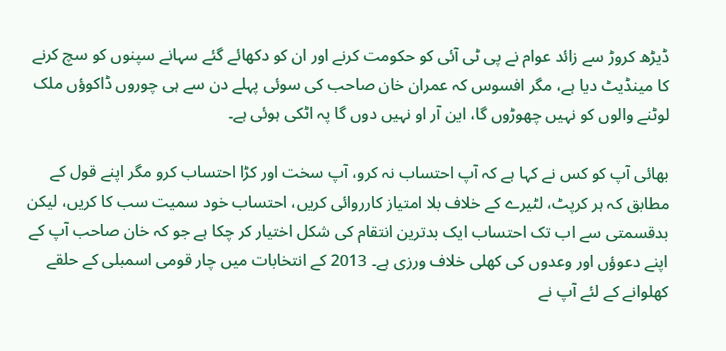ڈیڑھ کروڑ سے زائد عوام نے پی ٹی آئی کو حکومت کرنے اور ان کو دکھائے گئے سہانے سپنوں کو سچ کرنے کا مینڈیٹ دیا ہے، مگر افسوس کہ عمران خان صاحب کی سوئی پہلے دن سے ہی چوروں ڈاکوؤں ملک لوٹنے والوں کو نہیں چھوڑوں گا، این آر او نہیں دوں گا پہ اٹکی ہوئی ہے۔

بھائی آپ کو کس نے کہا ہے کہ آپ احتساب نہ کرو، آپ سخت اور کڑا احتساب کرو مگر اپنے قول کے مطابق کہ ہر کرپٹ، لٹیرے کے خلاف بلا امتیاز کارروائی کریں، احتساب خود سمیت سب کا کریں، لیکن بدقسمتی سے اب تک احتساب ایک بدترین انتقام کی شکل اختیار کر چکا ہے جو کہ خان صاحب آپ کے اپنے دعوؤں اور وعدوں کی کھلی خلاف ورزی ہے۔ 2013 کے انتخابات میں چار قومی اسمبلی کے حلقے کھلوانے کے لئے آپ نے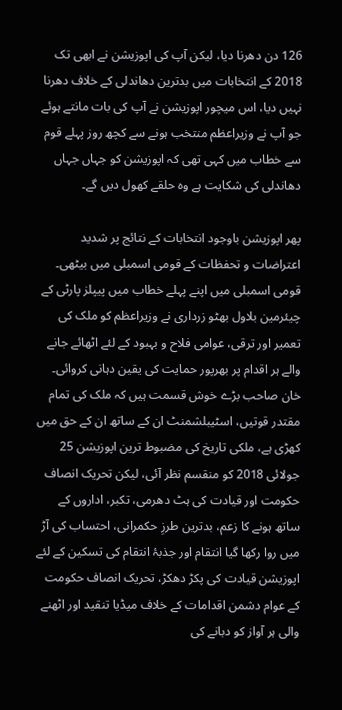126 دن دھرنا دیا، لیکن آپ کی اپوزیشن نے ابھی تک 2018 کے انتخابات میں بدترین دھاندلی کے خلاف دھرنا نہیں دیا، اس میچور اپوزیشن نے آپ کی بات مانتے ہوئے جو آپ نے وزیراعظم منتخب ہونے سے کچھ روز پہلے قوم سے خطاب میں کہی تھی کہ اپوزیشن کو جہاں جہاں دھاندلی کی شکایت ہے وہ حلقے کھول دیں گے۔

پھر اپوزیشن باوجود انتخابات کے نتائج پر شدید اعتراضات و تحفظات کے قومی اسمبلی میں بیٹھی۔ قومی اسمبلی میں اپنے پہلے خطاب میں پیپلز پارٹی کے چیئرمین بلاول بھٹو زرداری نے وزیراعظم کو ملک کی تعمیر اور ترقی، عوامی فلاح و بہبود کے لئے اٹھائے جانے والے ہر اقدام پر بھرپور حمایت کی یقین دہانی کروائی۔ خان صاحب بڑے خوش قسمت ہیں کہ ملک کی تمام مقتدر قوتیں، اسٹیبلشمنٹ ان کے ساتھ ان کے حق میں کھڑی ہے، ملکی تاریخ کی مضبوط ترین اپوزیشن 25 جولائی 2018 کو منقسم نظر آئی، لیکن تحریک انصاف حکومت اور قیادت کی ہٹ دھرمی، تکبر، اداروں کے ساتھ ہونے کا زعم، بدترین طرزِ حکمرانی، احتساب کی آڑ میں روا رکھا گیا انتقام اور جذبۂ انتقام کی تسکین کے لئے اپوزیشن قیادت کی پکڑ دھکڑ، تحریک انصاف حکومت کے عوام دشمن اقدامات کے خلاف میڈیا تنقید اور اٹھنے والی ہر آواز کو دبانے کی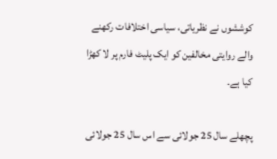کوششوں نے نظریاتی، سیاسی اختلافات رکھنے والے روایتی مخالفین کو ایک پلیٹ فارم پر لا کھڑا کیا ہے۔

پچھلے سال 25 جولائی سے اس سال 25 جولائی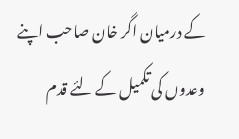کے درمیان اگر خان صاحب اپنے وعدوں کی تکمیل کے لئے قدم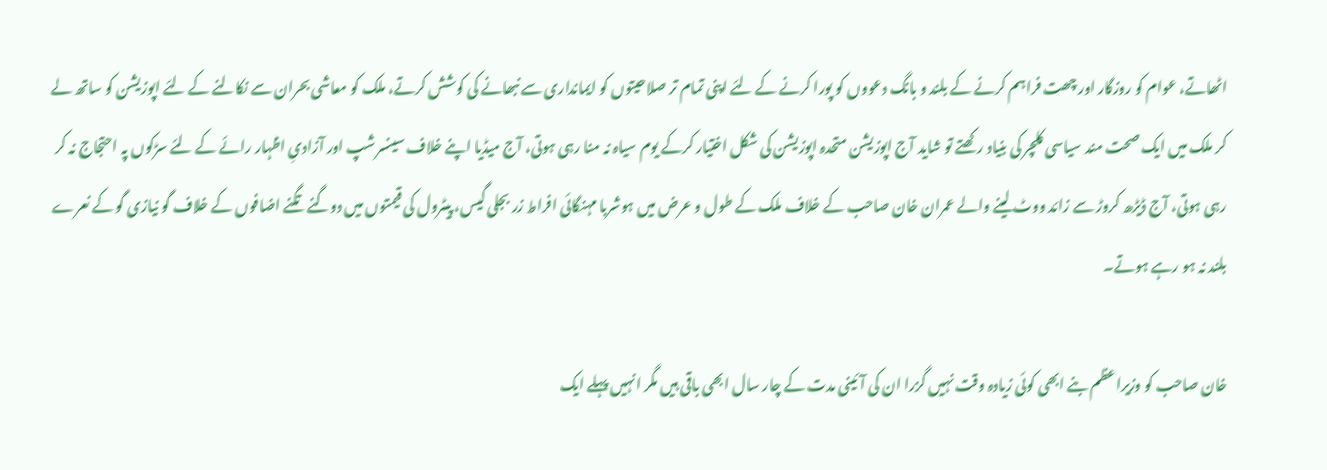اٹھاتے، عوام کو روزگار اور چھت فراہم کرنے کے بلند و بانگ دعووں کو پورا کرنے کے لئے اپنی تمام تر صلاحیتوں کو ایمانداری سے نبھانے کی کوشش کرتے، ملک کو معاشی بحران سے نکالنے کے لئے اپوزیشن کو ساتھ لے کر ملک میں ایک صحت مند سیاسی کلچر کی بنیاد رکھتے تو شاید آج اپوزیشن متحدہ اپوزیشن کی شکل اختیار کرکے یوم سیاہ نہ منا رہی ہوتی، آج میڈیا اپنے خلاف سینسرشپ اور آزادیِ اظہار رائے کے لئے سڑکوں پہ احتجاج نہ کر رہی ہوتی، آج ڈیڑھ کروڑ سے زائد ووٹ لینے والے عمران خان صاحب کے خلاف ملک کے طول و عرض میں ہوشربا مہنگائی افراط زر بجلی گیس، پیٹرول کی قیمتوں میں دوگنے تگنے اضافوں کے خلاف گو نیازی گو کے نعرے بلند نہ ہو رہے ہوتے۔

خان صاحب کو وزیراعظم بنے ابھی کوئی زیادہ وقت نہیں گزرا ان کی آئینی مدت کے چار سال ابھی باقی ہیں مگر انہیں پہلے ایک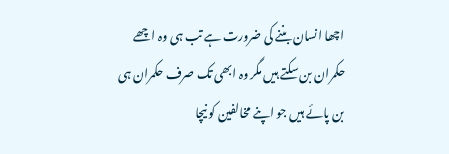اچھا انسان بننے کی ضرورت ہے تب ہی وہ اچھے حکمران بن سکتے ہیں مگر وہ ابھی تک صرف حکمران ہی بن پائے ہیں جو اپنے مخالفین کو نیچا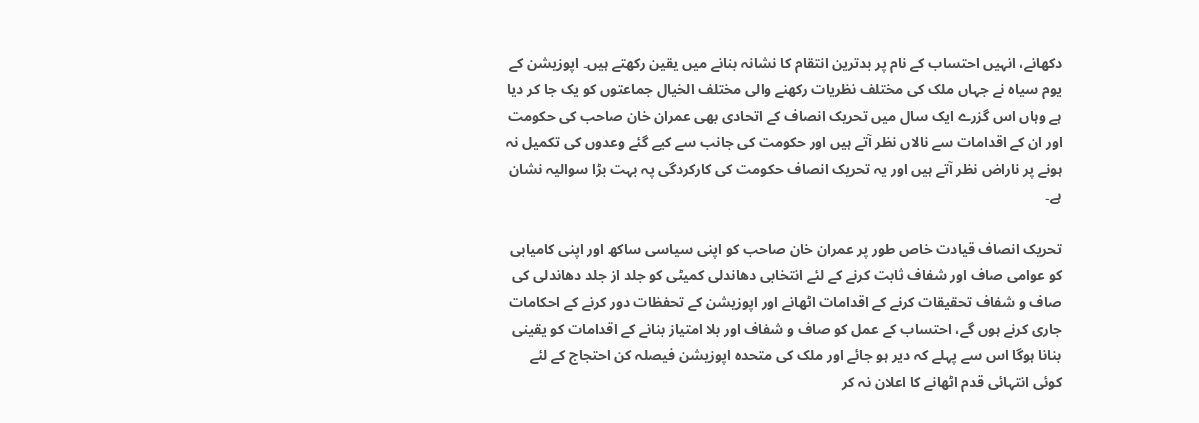دکھانے، انہیں احتساب کے نام پر بدترین انتقام کا نشانہ بنانے میں یقین رکھتے ہیں۔ اپوزیشن کے یوم سیاہ نے جہاں ملک کی مختلف نظریات رکھنے والی مختلف الخیال جماعتوں کو یک جا کر دیا ہے وہاں اس گزرے ایک سال میں تحریک انصاف کے اتحادی بھی عمران خان صاحب کی حکومت اور ان کے اقدامات سے نالاں نظر آتے ہیں اور حکومت کی جانب سے کیے گئے وعدوں کی تکمیل نہ ہونے پر ناراض نظر آتے ہیں اور یہ تحریک انصاف حکومت کی کارکردگی پہ بہت بڑا سوالیہ نشان ہے۔

تحریک انصاف قیادت خاص طور پر عمران خان صاحب کو اپنی سیاسی ساکھ اور اپنی کامیابی کو عوامی صاف اور شفاف ثابت کرنے کے لئے انتخابی دھاندلی کمیٹی کو جلد از جلد دھاندلی کی صاف و شفاف تحقیقات کرنے کے اقدامات اٹھانے اور اپوزیشن کے تحفظات دور کرنے کے احکامات جاری کرنے ہوں گے، احتساب کے عمل کو صاف و شفاف اور بلا امتیاز بنانے کے اقدامات کو یقینی بنانا ہوگا اس سے پہلے کہ دیر ہو جائے اور ملک کی متحدہ اپوزیشن فیصلہ کن احتجاج کے لئے کوئی انتہائی قدم اٹھانے کا اعلان نہ کر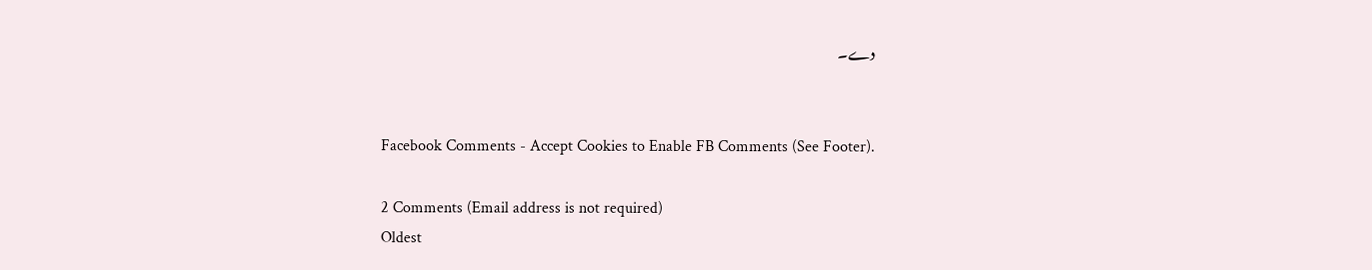دے۔


Facebook Comments - Accept Cookies to Enable FB Comments (See Footer).

2 Comments (Email address is not required)
Oldest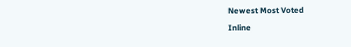Newest Most Voted
Inline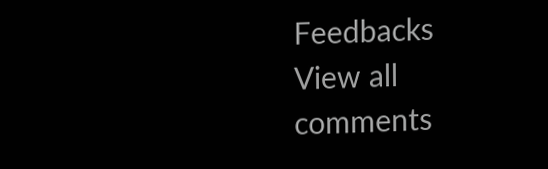Feedbacks
View all comments